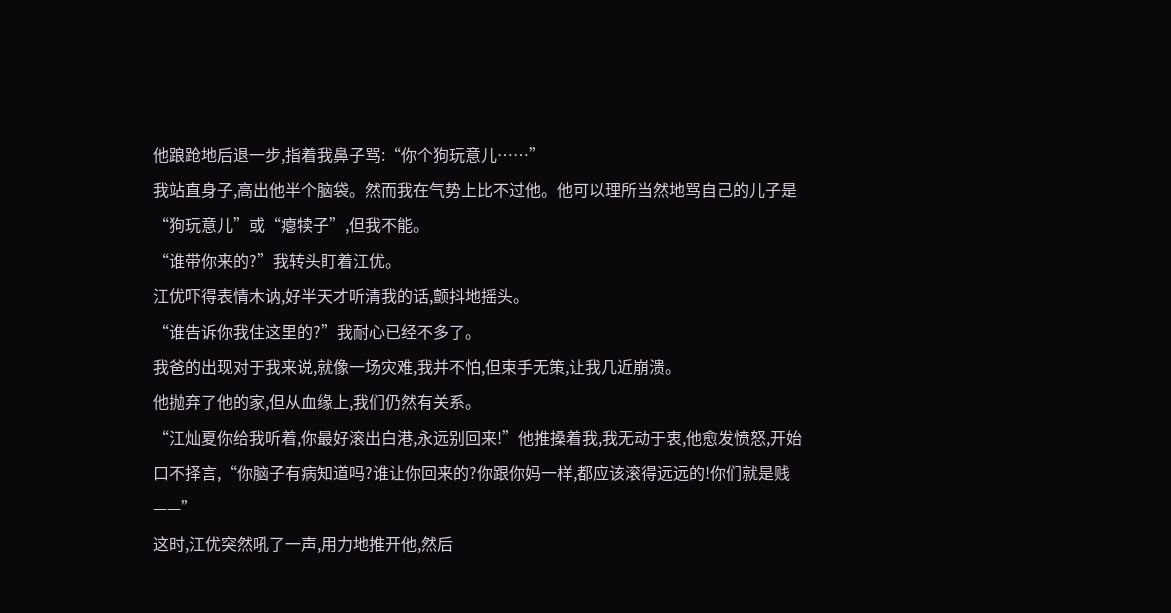他踉跄地后退一步,指着我鼻子骂:“你个狗玩意儿……”
我站直身子,高出他半个脑袋。然而我在气势上比不过他。他可以理所当然地骂自己的儿子是“狗玩意儿”或“瘪犊子”,但我不能。
“谁带你来的?”我转头盯着江优。
江优吓得表情木讷,好半天才听清我的话,颤抖地摇头。
“谁告诉你我住这里的?”我耐心已经不多了。
我爸的出现对于我来说,就像一场灾难,我并不怕,但束手无策,让我几近崩溃。
他抛弃了他的家,但从血缘上,我们仍然有关系。
“江灿夏你给我听着,你最好滚出白港,永远别回来!”他推搡着我,我无动于衷,他愈发愤怒,开始口不择言,“你脑子有病知道吗?谁让你回来的?你跟你妈一样,都应该滚得远远的!你们就是贱——”
这时,江优突然吼了一声,用力地推开他,然后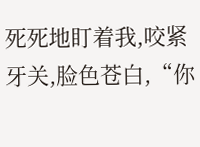死死地盯着我,咬紧牙关,脸色苍白,“你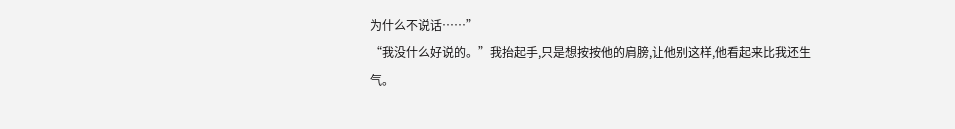为什么不说话……”
“我没什么好说的。”我抬起手,只是想按按他的肩膀,让他别这样,他看起来比我还生气。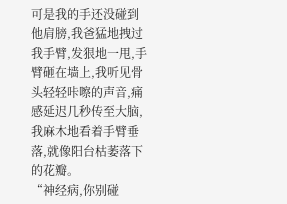可是我的手还没碰到他肩膀,我爸猛地拽过我手臂,发狠地一甩,手臂砸在墙上,我听见骨头轻轻咔嚓的声音,痛感延迟几秒传至大脑,我麻木地看着手臂垂落,就像阳台枯萎落下的花瓣。
“神经病,你别碰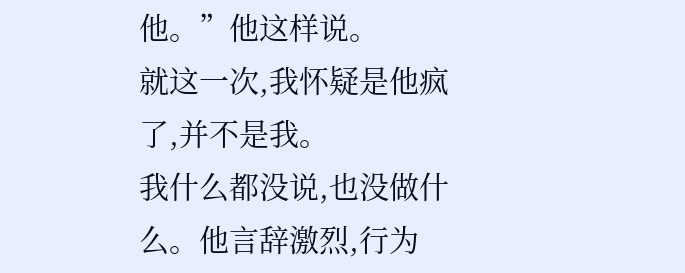他。”他这样说。
就这一次,我怀疑是他疯了,并不是我。
我什么都没说,也没做什么。他言辞激烈,行为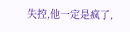失控,他一定是疯了,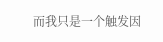而我只是一个触发因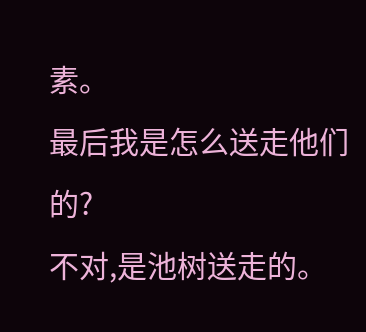素。
最后我是怎么送走他们的?
不对,是池树送走的。